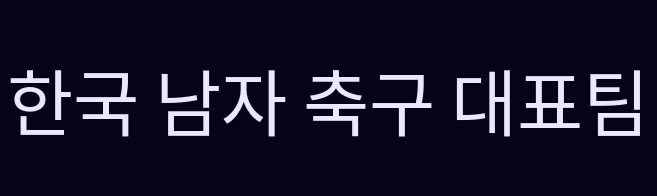한국 남자 축구 대표팀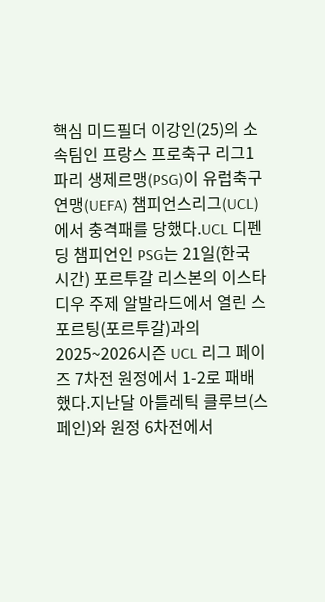핵심 미드필더 이강인(25)의 소속팀인 프랑스 프로축구 리그1 파리 생제르맹(PSG)이 유럽축구연맹(UEFA) 챔피언스리그(UCL)에서 충격패를 당했다.UCL 디펜딩 챔피언인 PSG는 21일(한국 시간) 포르투갈 리스본의 이스타디우 주제 알발라드에서 열린 스포르팅(포르투갈)과의 2025~2026시즌 UCL 리그 페이즈 7차전 원정에서 1-2로 패배했다.지난달 아틀레틱 클루브(스페인)와 원정 6차전에서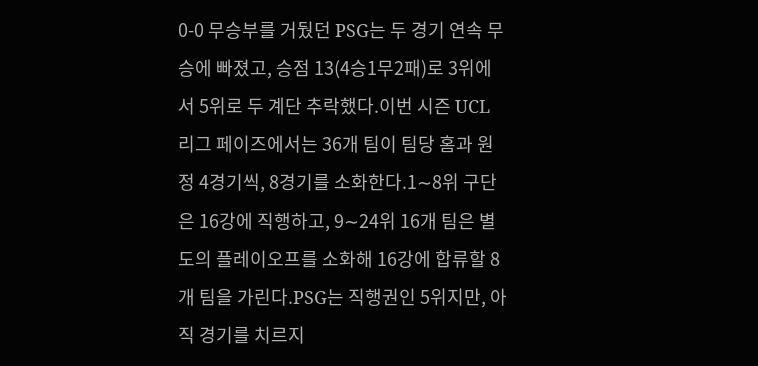0-0 무승부를 거뒀던 PSG는 두 경기 연속 무승에 빠졌고, 승점 13(4승1무2패)로 3위에서 5위로 두 계단 추락했다.이번 시즌 UCL 리그 페이즈에서는 36개 팀이 팀당 홈과 원정 4경기씩, 8경기를 소화한다.1∼8위 구단은 16강에 직행하고, 9∼24위 16개 팀은 별도의 플레이오프를 소화해 16강에 합류할 8개 팀을 가린다.PSG는 직행권인 5위지만, 아직 경기를 치르지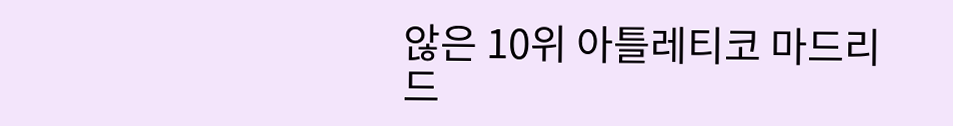않은 10위 아틀레티코 마드리드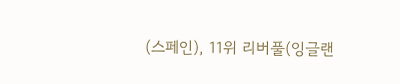(스페인), 11위 리버풀(잉글랜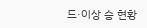드·이상 승 현황